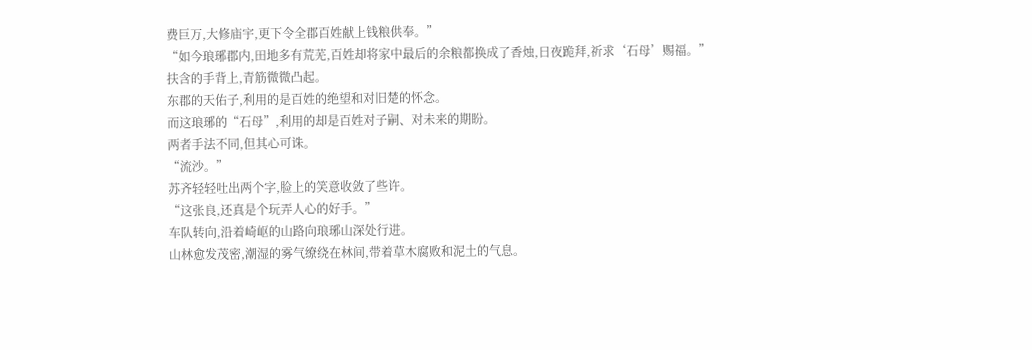费巨万,大修庙宇,更下令全郡百姓献上钱粮供奉。”
“如今琅琊郡内,田地多有荒芜,百姓却将家中最后的余粮都换成了香烛,日夜跪拜,祈求‘石母’赐福。”
扶含的手背上,青筋微微凸起。
东郡的天佑子,利用的是百姓的绝望和对旧楚的怀念。
而这琅琊的“石母”,利用的却是百姓对子嗣、对未来的期盼。
两者手法不同,但其心可诛。
“流沙。”
苏齐轻轻吐出两个字,脸上的笑意收敛了些许。
“这张良,还真是个玩弄人心的好手。”
车队转向,沿着崎岖的山路向琅琊山深处行进。
山林愈发茂密,潮湿的雾气缭绕在林间,带着草木腐败和泥土的气息。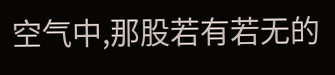空气中,那股若有若无的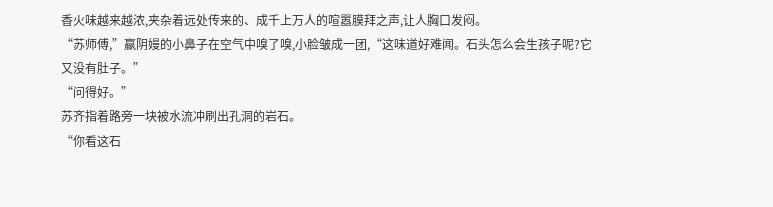香火味越来越浓,夹杂着远处传来的、成千上万人的喧嚣膜拜之声,让人胸口发闷。
“苏师傅,”嬴阴嫚的小鼻子在空气中嗅了嗅,小脸皱成一团,“这味道好难闻。石头怎么会生孩子呢?它又没有肚子。”
“问得好。”
苏齐指着路旁一块被水流冲刷出孔洞的岩石。
“你看这石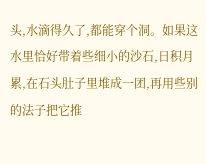头,水滴得久了,都能穿个洞。如果这水里恰好带着些细小的沙石,日积月累,在石头肚子里堆成一团,再用些别的法子把它推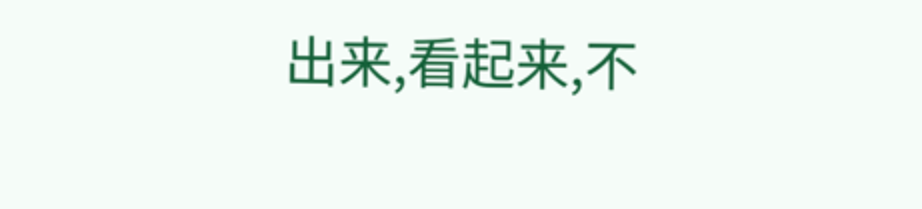出来,看起来,不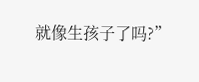就像生孩子了吗?”